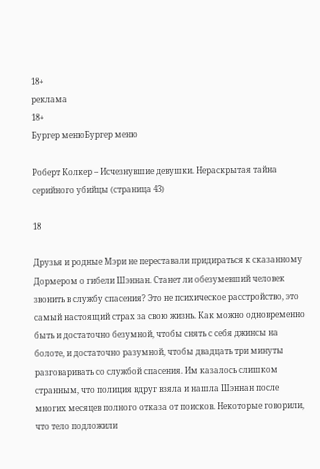18+
реклама
18+
Бургер менюБургер меню

Роберт Колкер – Исчезнувшие девушки. Нераскрытая тайна серийного убийцы (страница 43)

18

Друзья и родные Мэри не переставали придираться к сказанному Дормером о гибели Шэннан. Станет ли обезумевший человек звонить в службу спасения? Это не психическое расстройство, это самый настоящий страх за свою жизнь. Как можно одновременно быть и достаточно безумной, чтобы снять с себя джинсы на болоте, и достаточно разумной, чтобы двадцать три минуты разговаривать со службой спасения. Им казалось слишком странным, что полиция вдруг взяла и нашла Шэннан после многих месяцев полного отказа от поисков. Некоторые говорили, что тело подложили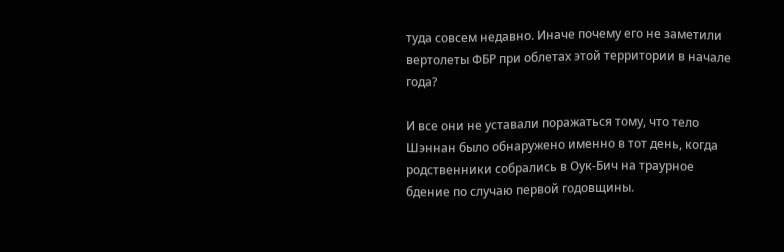туда совсем недавно. Иначе почему его не заметили вертолеты ФБР при облетах этой территории в начале года?

И все они не уставали поражаться тому, что тело Шэннан было обнаружено именно в тот день, когда родственники собрались в Оук-Бич на траурное бдение по случаю первой годовщины.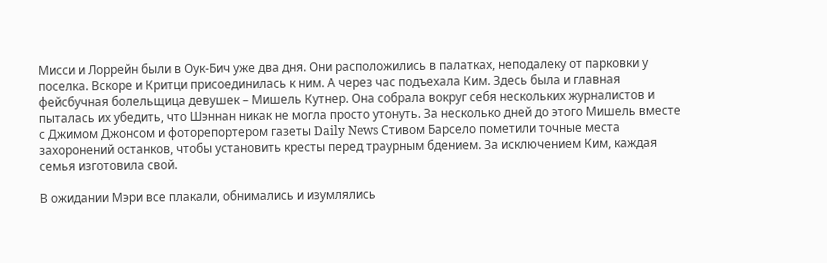Мисси и Лоррейн были в Оук-Бич уже два дня. Они расположились в палатках, неподалеку от парковки у поселка. Вскоре и Критци присоединилась к ним. А через час подъехала Ким. Здесь была и главная фейсбучная болельщица девушек – Мишель Кутнер. Она собрала вокруг себя нескольких журналистов и пыталась их убедить, что Шэннан никак не могла просто утонуть. За несколько дней до этого Мишель вместе с Джимом Джонсом и фоторепортером газеты Daily News Стивом Барсело пометили точные места захоронений останков, чтобы установить кресты перед траурным бдением. За исключением Ким, каждая семья изготовила свой.

В ожидании Мэри все плакали, обнимались и изумлялись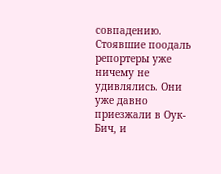совпадению. Стоявшие поодаль репортеры уже ничему не удивлялись. Они уже давно приезжали в Оук-Бич, и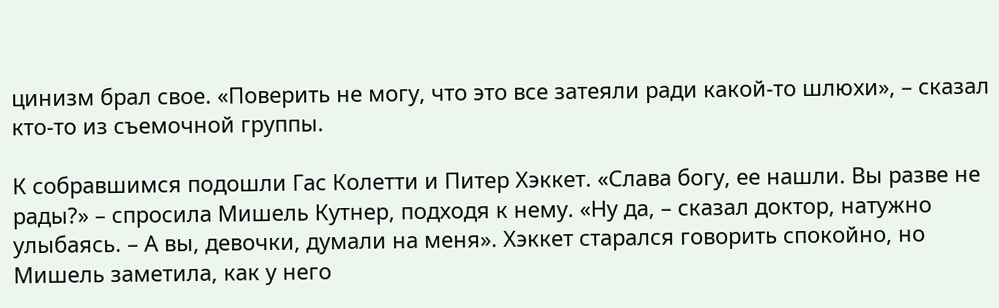цинизм брал свое. «Поверить не могу, что это все затеяли ради какой-то шлюхи», – сказал кто-то из съемочной группы.

К собравшимся подошли Гас Колетти и Питер Хэккет. «Слава богу, ее нашли. Вы разве не рады?» – спросила Мишель Кутнер, подходя к нему. «Ну да, – сказал доктор, натужно улыбаясь. – А вы, девочки, думали на меня». Хэккет старался говорить спокойно, но Мишель заметила, как у него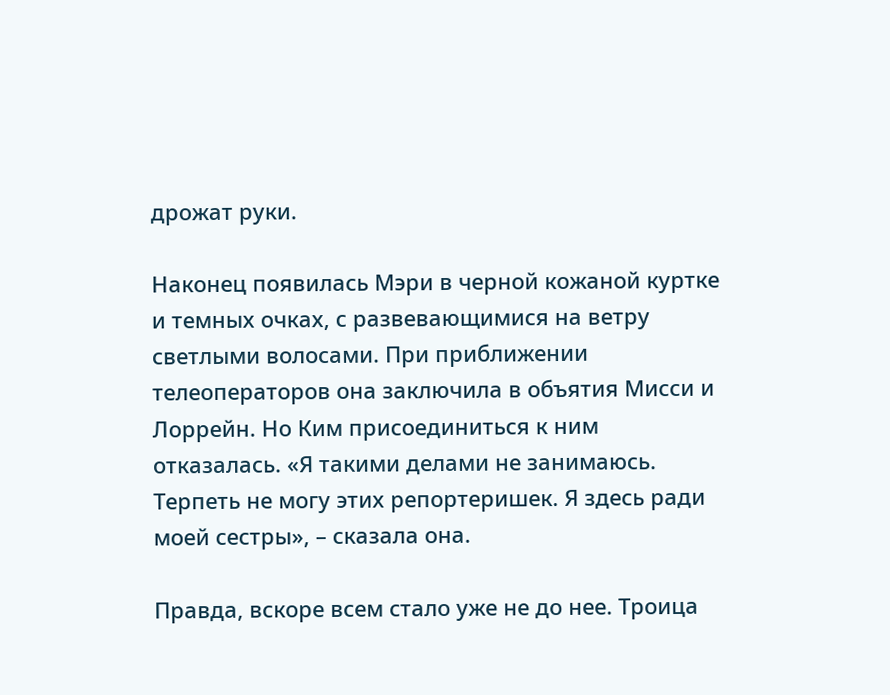дрожат руки.

Наконец появилась Мэри в черной кожаной куртке и темных очках, с развевающимися на ветру светлыми волосами. При приближении телеоператоров она заключила в объятия Мисси и Лоррейн. Но Ким присоединиться к ним отказалась. «Я такими делами не занимаюсь. Терпеть не могу этих репортеришек. Я здесь ради моей сестры», – сказала она.

Правда, вскоре всем стало уже не до нее. Троица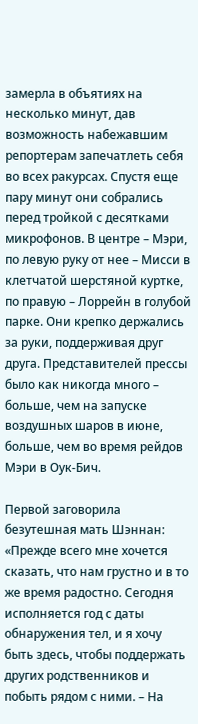замерла в объятиях на несколько минут, дав возможность набежавшим репортерам запечатлеть себя во всех ракурсах. Спустя еще пару минут они собрались перед тройкой с десятками микрофонов. В центре – Мэри, по левую руку от нее – Мисси в клетчатой шерстяной куртке, по правую – Лоррейн в голубой парке. Они крепко держались за руки, поддерживая друг друга. Представителей прессы было как никогда много – больше, чем на запуске воздушных шаров в июне, больше, чем во время рейдов Мэри в Оук-Бич.

Первой заговорила безутешная мать Шэннан: «Прежде всего мне хочется сказать, что нам грустно и в то же время радостно. Сегодня исполняется год с даты обнаружения тел, и я хочу быть здесь, чтобы поддержать других родственников и побыть рядом с ними. – На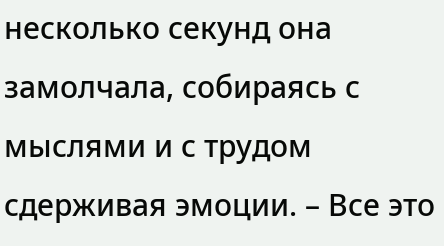несколько секунд она замолчала, собираясь с мыслями и с трудом сдерживая эмоции. – Все это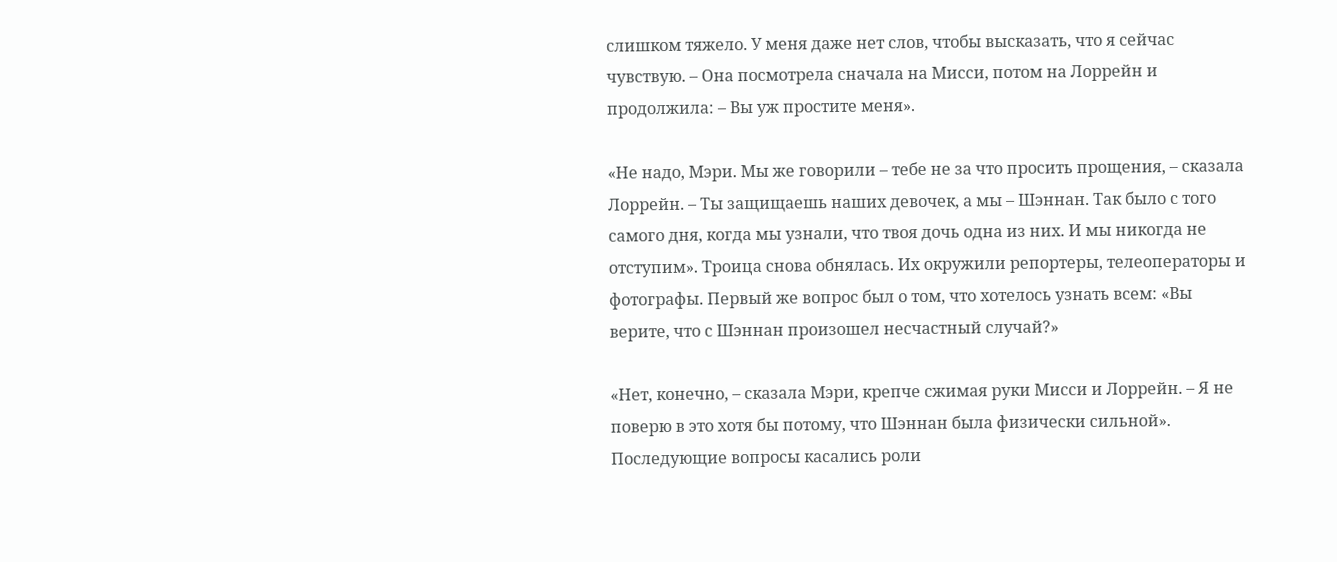слишком тяжело. У меня даже нет слов, чтобы высказать, что я сейчас чувствую. – Она посмотрела сначала на Мисси, потом на Лоррейн и продолжила: – Вы уж простите меня».

«Не надо, Мэри. Мы же говорили – тебе не за что просить прощения, – сказала Лоррейн. – Ты защищаешь наших девочек, а мы – Шэннан. Так было с того самого дня, когда мы узнали, что твоя дочь одна из них. И мы никогда не отступим». Троица снова обнялась. Их окружили репортеры, телеоператоры и фотографы. Первый же вопрос был о том, что хотелось узнать всем: «Вы верите, что с Шэннан произошел несчастный случай?»

«Нет, конечно, – сказала Мэри, крепче сжимая руки Мисси и Лоррейн. – Я не поверю в это хотя бы потому, что Шэннан была физически сильной». Последующие вопросы касались роли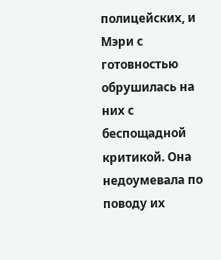полицейских, и Мэри с готовностью обрушилась на них с беспощадной критикой. Она недоумевала по поводу их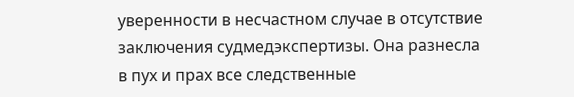уверенности в несчастном случае в отсутствие заключения судмедэкспертизы. Она разнесла в пух и прах все следственные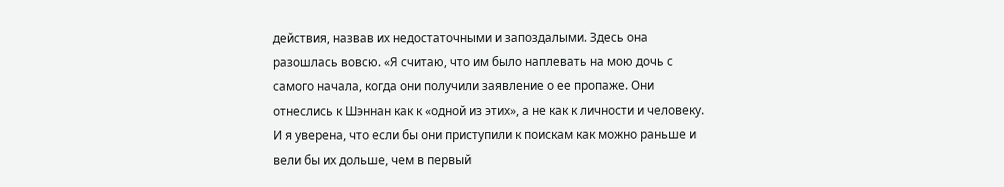действия, назвав их недостаточными и запоздалыми. Здесь она разошлась вовсю. «Я считаю, что им было наплевать на мою дочь с самого начала, когда они получили заявление о ее пропаже. Они отнеслись к Шэннан как к «одной из этих», а не как к личности и человеку. И я уверена, что если бы они приступили к поискам как можно раньше и вели бы их дольше, чем в первый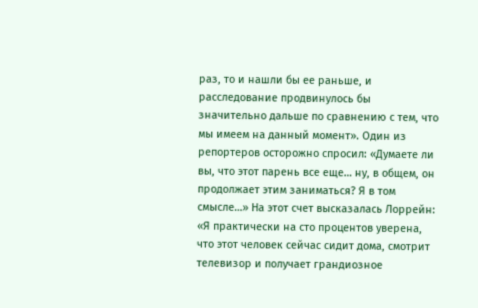раз, то и нашли бы ее раньше, и расследование продвинулось бы значительно дальше по сравнению с тем, что мы имеем на данный момент». Один из репортеров осторожно спросил: «Думаете ли вы, что этот парень все еще… ну, в общем, он продолжает этим заниматься? Я в том смысле…» На этот счет высказалась Лоррейн: «Я практически на сто процентов уверена, что этот человек сейчас сидит дома, смотрит телевизор и получает грандиозное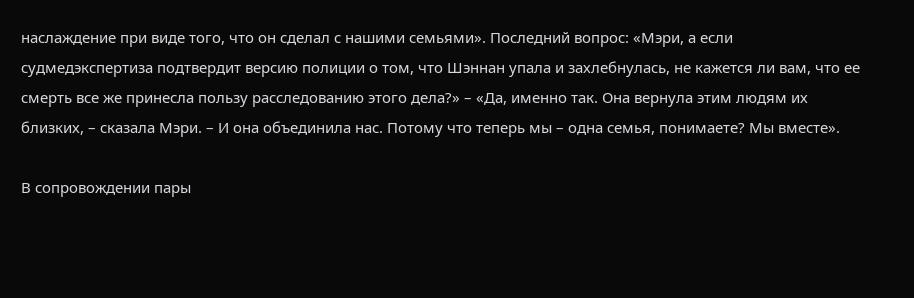наслаждение при виде того, что он сделал с нашими семьями». Последний вопрос: «Мэри, а если судмедэкспертиза подтвердит версию полиции о том, что Шэннан упала и захлебнулась, не кажется ли вам, что ее смерть все же принесла пользу расследованию этого дела?» – «Да, именно так. Она вернула этим людям их близких, – сказала Мэри. – И она объединила нас. Потому что теперь мы – одна семья, понимаете? Мы вместе».

В сопровождении пары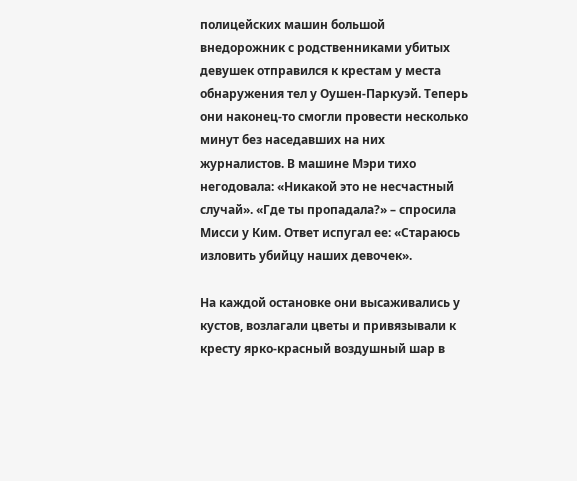полицейских машин большой внедорожник с родственниками убитых девушек отправился к крестам у места обнаружения тел у Оушен-Паркуэй. Теперь они наконец-то смогли провести несколько минут без наседавших на них журналистов. В машине Мэри тихо негодовала: «Никакой это не несчастный случай». «Где ты пропадала?» – спросила Мисси у Ким. Ответ испугал ее: «Стараюсь изловить убийцу наших девочек».

На каждой остановке они высаживались у кустов, возлагали цветы и привязывали к кресту ярко-красный воздушный шар в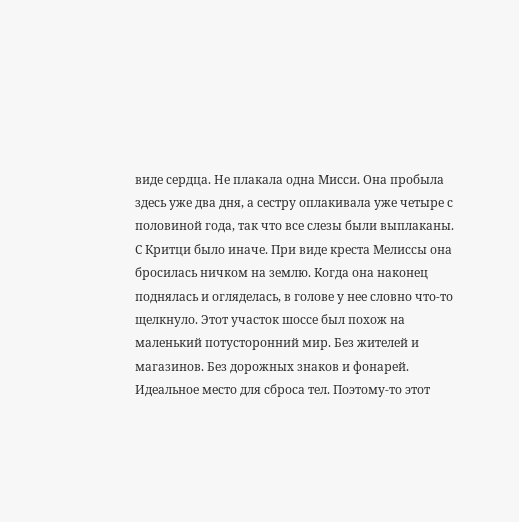виде сердца. Не плакала одна Мисси. Она пробыла здесь уже два дня, а сестру оплакивала уже четыре с половиной года, так что все слезы были выплаканы. С Критци было иначе. При виде креста Мелиссы она бросилась ничком на землю. Когда она наконец поднялась и огляделась, в голове у нее словно что-то щелкнуло. Этот участок шоссе был похож на маленький потусторонний мир. Без жителей и магазинов. Без дорожных знаков и фонарей. Идеальное место для сброса тел. Поэтому-то этот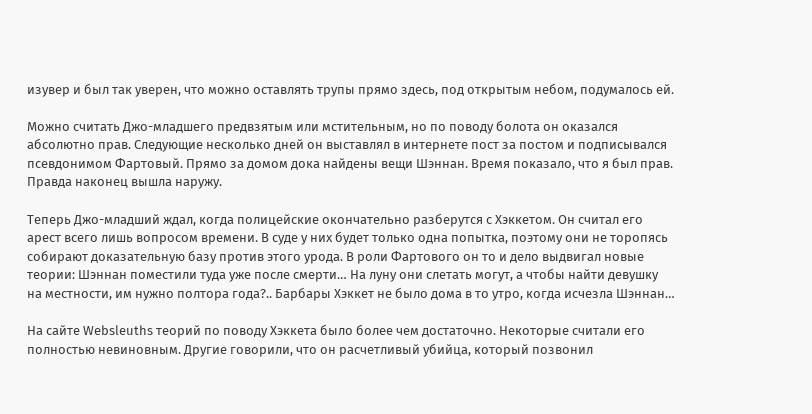изувер и был так уверен, что можно оставлять трупы прямо здесь, под открытым небом, подумалось ей.

Можно считать Джо-младшего предвзятым или мстительным, но по поводу болота он оказался абсолютно прав. Следующие несколько дней он выставлял в интернете пост за постом и подписывался псевдонимом Фартовый. Прямо за домом дока найдены вещи Шэннан. Время показало, что я был прав. Правда наконец вышла наружу.

Теперь Джо-младший ждал, когда полицейские окончательно разберутся с Хэккетом. Он считал его арест всего лишь вопросом времени. В суде у них будет только одна попытка, поэтому они не торопясь собирают доказательную базу против этого урода. В роли Фартового он то и дело выдвигал новые теории: Шэннан поместили туда уже после смерти… На луну они слетать могут, а чтобы найти девушку на местности, им нужно полтора года?.. Барбары Хэккет не было дома в то утро, когда исчезла Шэннан…

На сайте Websleuths теорий по поводу Хэккета было более чем достаточно. Некоторые считали его полностью невиновным. Другие говорили, что он расчетливый убийца, который позвонил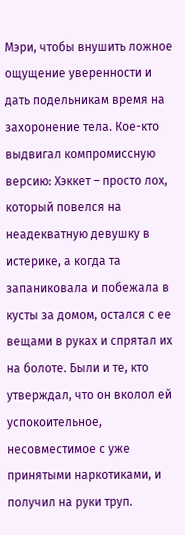Мэри, чтобы внушить ложное ощущение уверенности и дать подельникам время на захоронение тела. Кое-кто выдвигал компромиссную версию: Хэккет – просто лох, который повелся на неадекватную девушку в истерике, а когда та запаниковала и побежала в кусты за домом, остался с ее вещами в руках и спрятал их на болоте. Были и те, кто утверждал, что он вколол ей успокоительное, несовместимое с уже принятыми наркотиками, и получил на руки труп.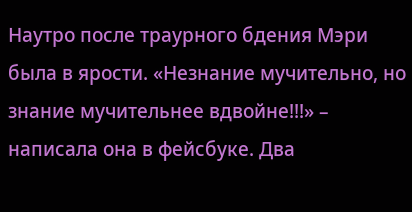Наутро после траурного бдения Мэри была в ярости. «Незнание мучительно, но знание мучительнее вдвойне!!!» – написала она в фейсбуке. Два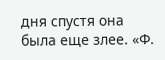дня спустя она была еще злее. «Ф.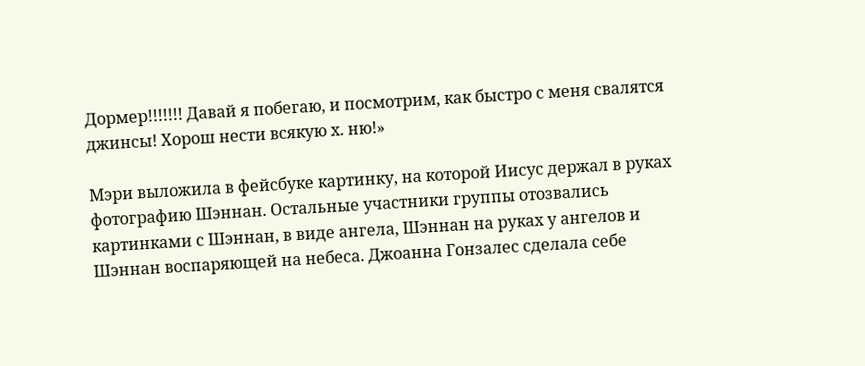Дормер!!!!!!! Давай я побегаю, и посмотрим, как быстро с меня свалятся джинсы! Хорош нести всякую х. ню!»

Мэри выложила в фейсбуке картинку, на которой Иисус держал в руках фотографию Шэннан. Остальные участники группы отозвались картинками с Шэннан, в виде ангела, Шэннан на руках у ангелов и Шэннан воспаряющей на небеса. Джоанна Гонзалес сделала себе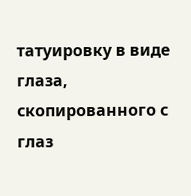татуировку в виде глаза, скопированного с глаз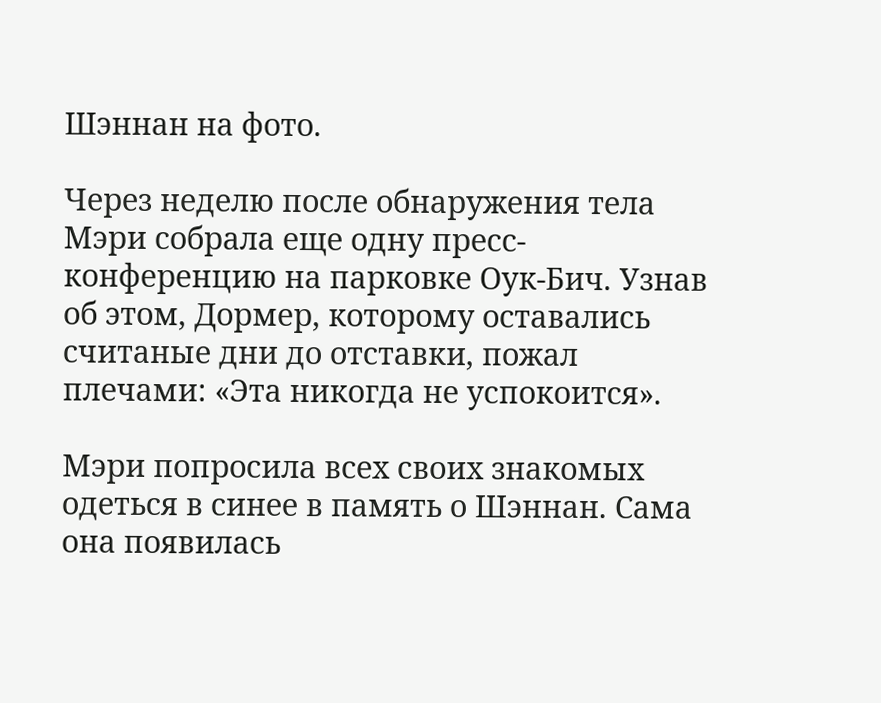Шэннан на фото.

Через неделю после обнаружения тела Мэри собрала еще одну пресс-конференцию на парковке Оук-Бич. Узнав об этом, Дормер, которому оставались считаные дни до отставки, пожал плечами: «Эта никогда не успокоится».

Мэри попросила всех своих знакомых одеться в синее в память о Шэннан. Сама она появилась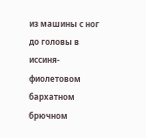из машины с ног до головы в иссиня-фиолетовом бархатном брючном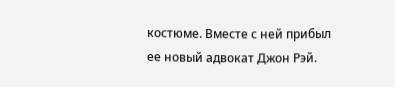костюме. Вместе с ней прибыл ее новый адвокат Джон Рэй.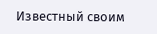Известный своим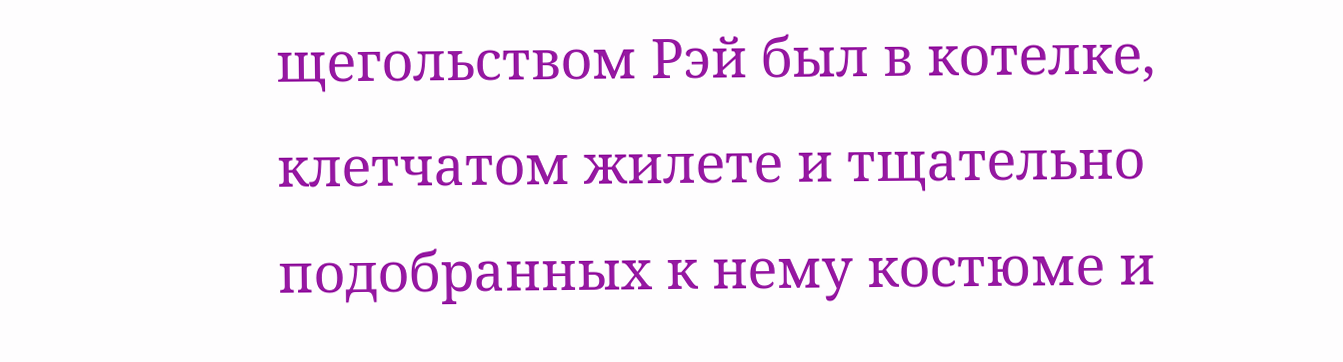щегольством Рэй был в котелке, клетчатом жилете и тщательно подобранных к нему костюме и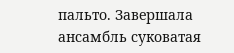пальто. Завершала ансамбль суковатая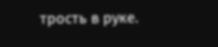трость в руке.